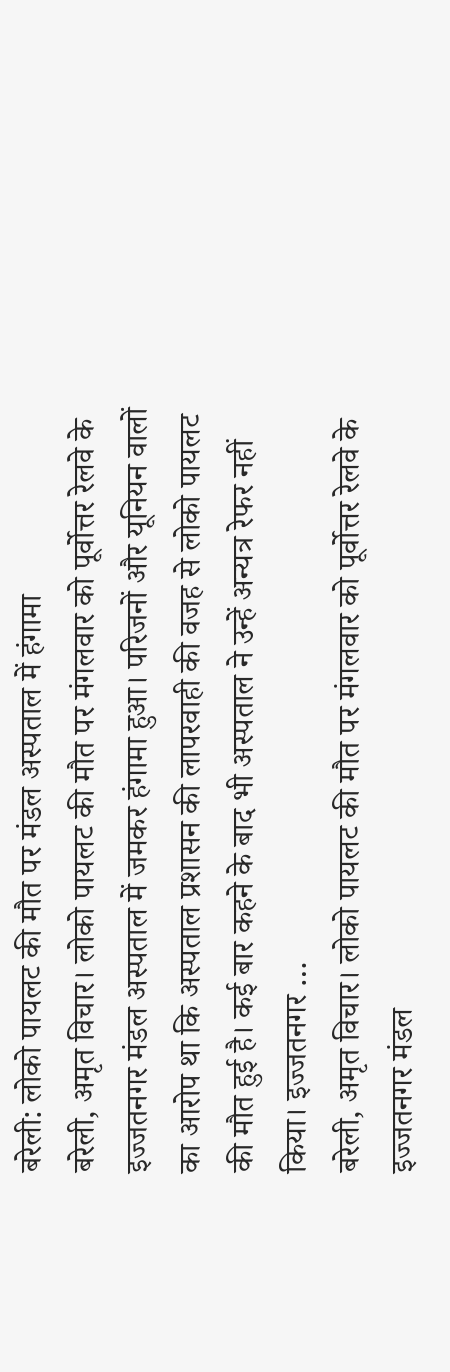बरेली: लोको पायलट की मौत पर मंडल अस्पताल में हंगामा
बरेली, अमृत विचार। लोको पायलट की मौत पर मंगलवार को पूर्वोत्तर रेलवे के इज्जतनगर मंडल अस्पताल में जमकर हंगामा हुआ। परिजनों और यूनियन वालों का आरोप था कि अस्पताल प्रशासन की लापरवाही की वजह से लोको पायलट की मौत हुई है। कई बार कहने के बाद भी अस्पताल ने उन्हें अन्यत्र रेफर नहीं किया। इज्जतनगर …
बरेली, अमृत विचार। लोको पायलट की मौत पर मंगलवार को पूर्वोत्तर रेलवे के इज्जतनगर मंडल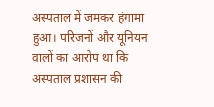अस्पताल में जमकर हंगामा हुआ। परिजनों और यूनियन वालों का आरोप था कि अस्पताल प्रशासन की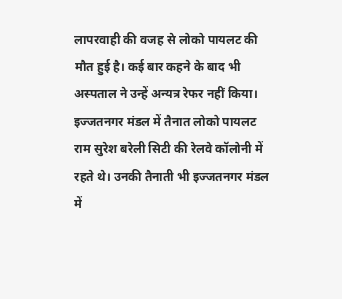लापरवाही की वजह से लोको पायलट की मौत हुई है। कई बार कहने के बाद भी अस्पताल ने उन्हें अन्यत्र रेफर नहीं किया।
इज्जतनगर मंडल में तैनात लोको पायलट राम सुरेश बरेली सिटी की रेलवे कॉलोनी में रहते थे। उनकी तैनाती भी इज्जतनगर मंडल में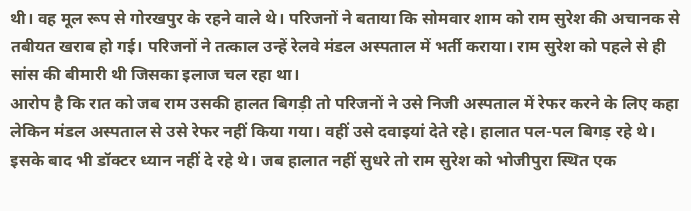थी। वह मूल रूप से गोरखपुर के रहने वाले थे। परिजनों ने बताया कि सोमवार शाम को राम सुरेश की अचानक से तबीयत खराब हो गई। परिजनों ने तत्काल उन्हें रेलवे मंडल अस्पताल में भर्ती कराया। राम सुरेश को पहले से ही सांस की बीमारी थी जिसका इलाज चल रहा था।
आरोप है कि रात को जब राम उसकी हालत बिगड़ी तो परिजनों ने उसे निजी अस्पताल में रेफर करने के लिए कहा लेकिन मंडल अस्पताल से उसे रेफर नहीं किया गया। वहीं उसे दवाइयां देते रहे। हालात पल-पल बिगड़ रहे थे। इसके बाद भी डॉक्टर ध्यान नहीं दे रहे थे। जब हालात नहीं सुधरे तो राम सुरेश को भोजीपुरा स्थित एक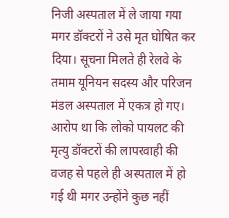निजी अस्पताल में ले जाया गया मगर डॉक्टरों ने उसे मृत घोषित कर दिया। सूचना मिलते ही रेलवे के तमाम यूनियन सदस्य और परिजन मंडल अस्पताल में एकत्र हो गए।
आरोप था कि लोको पायलट की मृत्यु डॉक्टरों की लापरवाही की वजह से पहले ही अस्पताल में हो गई थी मगर उन्होंने कुछ नहीं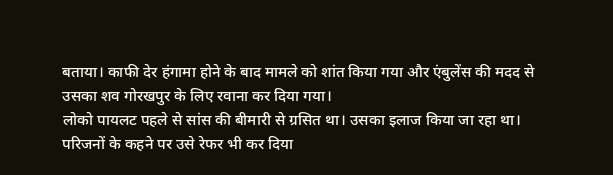बताया। काफी देर हंगामा होने के बाद मामले को शांत किया गया और एंबुलेंस की मदद से उसका शव गोरखपुर के लिए रवाना कर दिया गया।
लोको पायलट पहले से सांस की बीमारी से ग्रसित था। उसका इलाज किया जा रहा था। परिजनों के कहने पर उसे रेफर भी कर दिया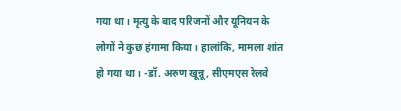गया था। मृत्यु के बाद परिजनों और यूनियन के लोगों ने कुछ हंगामा किया। हालांकि, मामला शांत हो गया था। -डॉ. अरुण खून्नू, सीएमएस रेलवे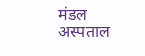मंडल अस्पताल